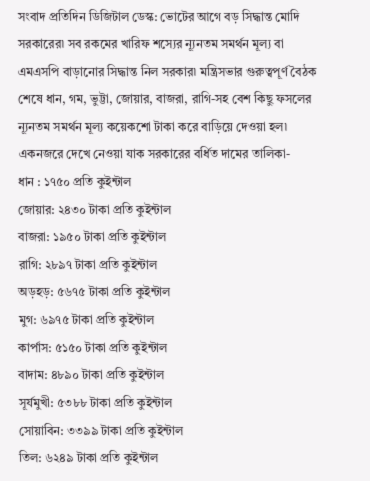সংবাদ প্রতিদিন ডিজিটাল ডেস্ক: ভোটের আগে বড় সিদ্ধান্ত মোদি সরকারের৷ সব রকমের খারিফ শস্যের ন্যূনতম সমর্থন মূল্য বা এমএসপি বাড়ানোর সিদ্ধান্ত নিল সরকার৷ মন্ত্রিসভার গুরুত্বপূর্ণ বৈঠক শেষে ধান, গম, ভুট্টা, জোয়ার, বাজরা, রাগি-সহ বেশ কিছু ফসলের ন্যূনতম সমর্থন মূল্য কয়েকশো টাকা করে বাড়িয়ে দেওয়া হল৷
একনজরে দেখে নেওয়া যাক সরকারের বর্ধিত দামের তালিকা-
ধান : ১৭৫০ প্রতি কুইন্টাল
জোয়ার: ২৪৩০ টাকা প্রতি কুইন্টাল
বাজরা: ১৯৫০ টাকা প্রতি কুইন্টাল
রাগি: ২৮৯৭ টাকা প্রতি কুইন্টাল
অড়হড়: ৫৬৭৫ টাকা প্রতি কুইন্টাল
মুগ: ৬৯৭৫ টাকা প্রতি কুইন্টাল
কার্পাস: ৫১৫০ টাকা প্রতি কুইন্টাল
বাদাম: ৪৮৯০ টাকা প্রতি কুইন্টাল
সূর্যমুখী: ৫৩৮৮ টাকা প্রতি কুইন্টাল
সোয়াবিন: ৩৩৯৯ টাকা প্রতি কুইন্টাল
তিল: ৬২৪৯ টাকা প্রতি কুইন্টাল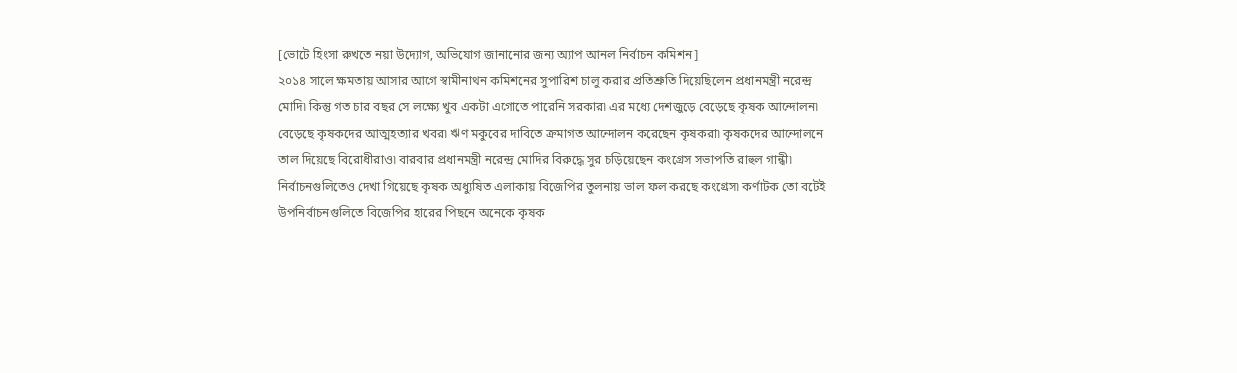[ভোটে হিংসা রুখতে নয়া উদ্যোগ, অভিযোগ জানানোর জন্য অ্যাপ আনল নির্বাচন কমিশন]
২০১৪ সালে ক্ষমতায় আসার আগে স্বামীনাথন কমিশনের সুপারিশ চালু করার প্রতিশ্রুতি দিয়েছিলেন প্রধানমন্ত্রী নরেন্দ্র মোদি৷ কিন্তু গত চার বছর সে লক্ষ্যে খুব একটা এগোতে পারেনি সরকার৷ এর মধ্যে দেশজুড়ে বেড়েছে কৃষক আন্দোলন৷ বেড়েছে কৃষকদের আত্মহত্যার খবর৷ ঋণ মকুবের দাবিতে ক্রমাগত আন্দোলন করেছেন কৃষকরা৷ কৃষকদের আন্দোলনে তাল দিয়েছে বিরোধীরাও৷ বারবার প্রধানমন্ত্রী নরেন্দ্র মোদির বিরুদ্ধে সুর চড়িয়েছেন কংগ্রেস সভাপতি রাহুল গান্ধী৷ নির্বাচনগুলিতেও দেখা গিয়েছে কৃষক অধ্যুষিত এলাকায় বিজেপির তুলনায় ভাল ফল করছে কংগ্রেস৷ কর্ণাটক তো বটেই উপনির্বাচনগুলিতে বিজেপির হারের পিছনে অনেকে কৃষক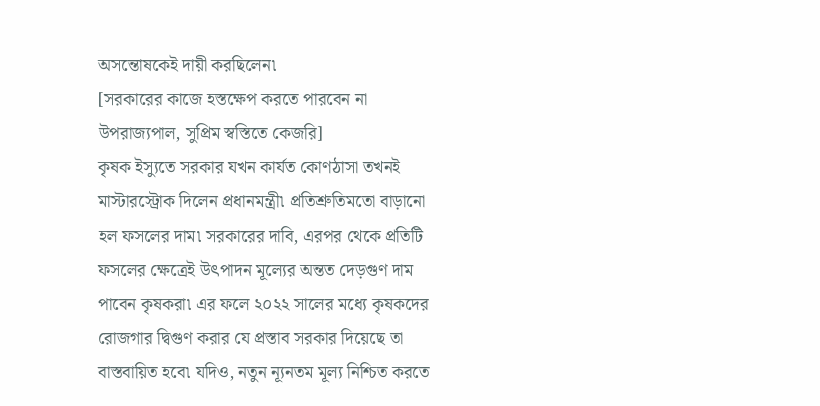অসন্তোষকেই দায়ী করছিলেন৷
[সরকারের কাজে হস্তক্ষেপ করতে পারবেন না উপরাজ্যপাল, সুপ্রিম স্বস্তিতে কেজরি]
কৃষক ইস্যুতে সরকার যখন কার্যত কোণঠাসা তখনই মাস্টারস্ট্রোক দিলেন প্রধানমন্ত্রী৷ প্রতিশ্রুতিমতো বাড়ানো হল ফসলের দাম৷ সরকারের দাবি, এরপর থেকে প্রতিটি ফসলের ক্ষেত্রেই উৎপাদন মূল্যের অন্তত দেড়গুণ দাম পাবেন কৃষকরা৷ এর ফলে ২০২২ সালের মধ্যে কৃষকদের রোজগার দ্বিগুণ করার যে প্রস্তাব সরকার দিয়েছে তা বাস্তবায়িত হবে৷ যদিও, নতুন ন্যূনতম মূল্য নিশ্চিত করতে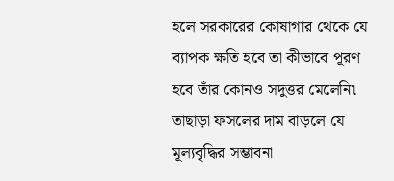হলে সরকারের কোষাগার থেকে যে ব্যাপক ক্ষতি হবে তা কীভাবে পূরণ হবে তাঁর কোনও সদুত্তর মেলেনি৷ তাছাড়া ফসলের দাম বাড়লে যে মূল্যবৃদ্ধির সম্ভাবনা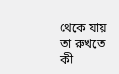থেকে যায় তা রুখতে কী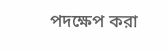পদক্ষেপ করা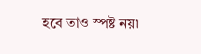হবে তাও স্পষ্ট নয়৷